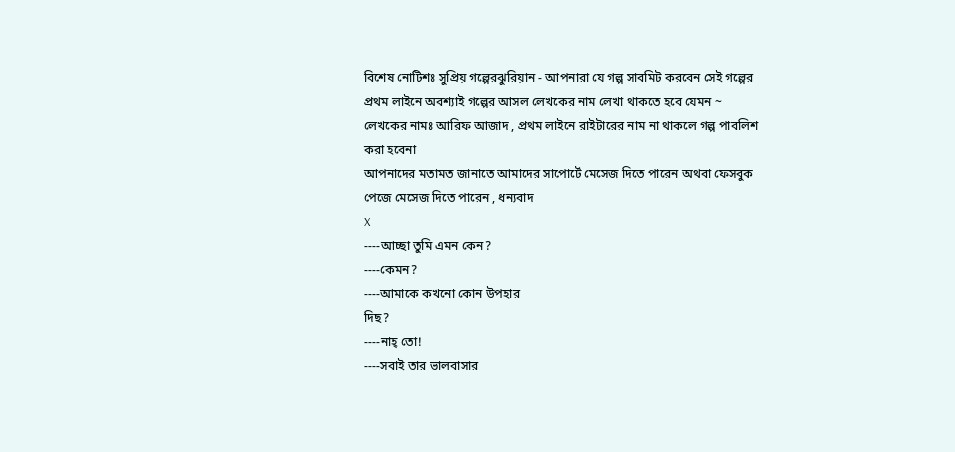বিশেষ নোটিশঃ সুপ্রিয় গল্পেরঝুরিয়ান - আপনারা যে গল্প সাবমিট করবেন সেই গল্পের প্রথম লাইনে অবশ্যাই গল্পের আসল লেখকের নাম লেখা থাকতে হবে যেমন ~ লেখকের নামঃ আরিফ আজাদ , প্রথম লাইনে রাইটারের নাম না থাকলে গল্প পাবলিশ করা হবেনা
আপনাদের মতামত জানাতে আমাদের সাপোর্টে মেসেজ দিতে পারেন অথবা ফেসবুক পেজে মেসেজ দিতে পারেন , ধন্যবাদ
X
----আচ্ছা তুমি এমন কেন?
----কেমন?
----আমাকে কখনো কোন উপহার
দিছ?
----নাহ্ তো!
----সবাই তার ভালবাসার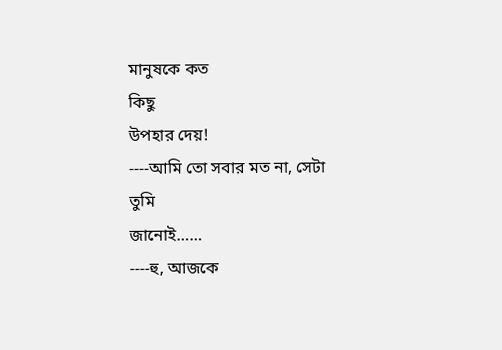মানুষকে কত
কিছু
উপহার দেয়!
----আমি তো সবার মত না, সেটা
তুমি
জানোই……
----হু, আজকে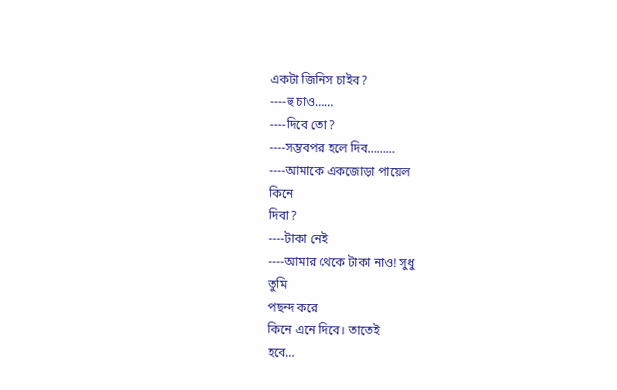একটা জিনিস চাইব?
----হু চাও……
----দিবে তো?
----সম্ভবপর হলে দিব………
----আমাকে একজোড়া পায়েল
কিনে
দিবা?
----টাকা নেই
----আমার থেকে টাকা নাও! সুধু
তুমি
পছন্দ করে
কিনে এনে দিবে। তাতেই
হবে…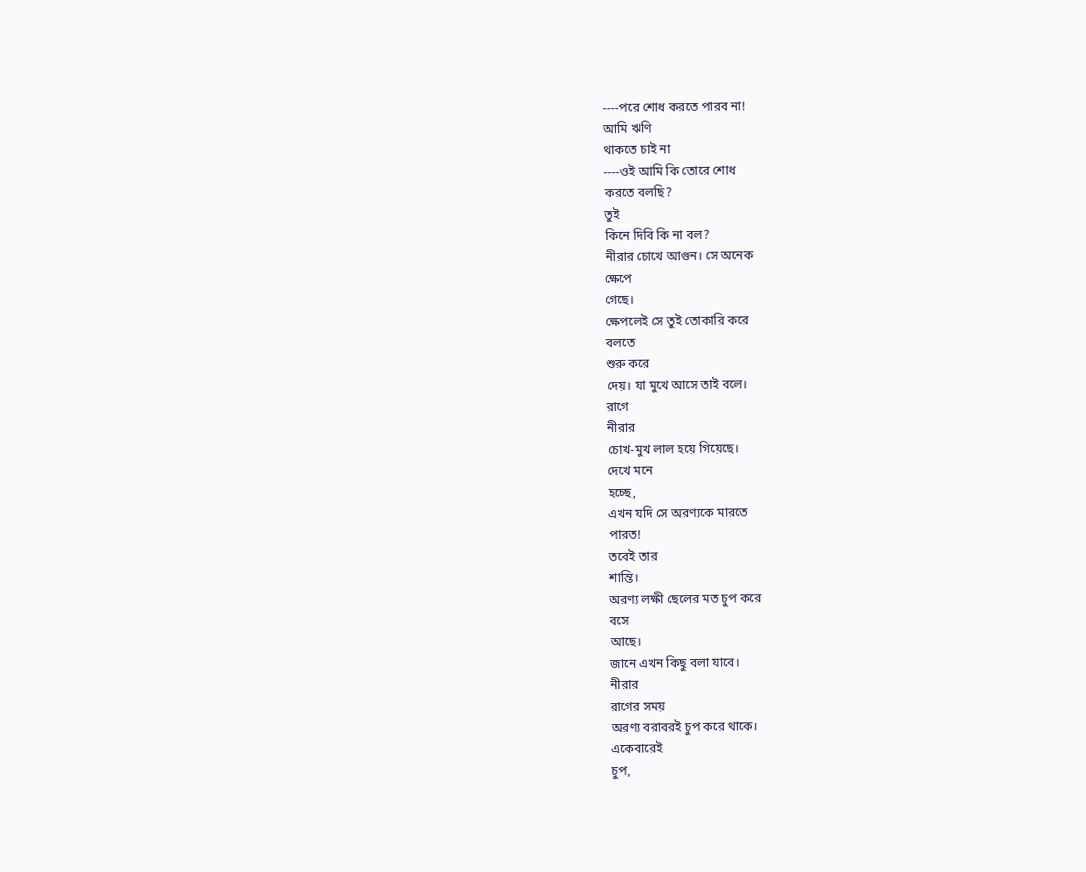----পরে শোধ করতে পারব না!
আমি ঋণি
থাকতে চাই না
----ওই আমি কি তোরে শোধ
করতে বলছি?
তুই
কিনে দিবি কি না বল?
নীরার চোখে আগুন। সে অনেক
ক্ষেপে
গেছে।
ক্ষেপলেই সে তুই তোকারি করে
বলতে
শুরু করে
দেয়। যা মুখে আসে তাই বলে।
রাগে
নীরার
চোখ-মুখ লাল হয়ে গিয়েছে।
দেখে মনে
হচ্ছে,
এখন যদি সে অরণ্যকে মারতে
পারত!
তবেই তার
শান্তি।
অরণ্য লক্ষী ছেলের মত চুপ করে
বসে
আছে।
জানে এখন কিছু বলা যাবে।
নীরার
রাগের সময়
অরণ্য বরাবরই চুপ করে থাকে।
একেবারেই
চুপ,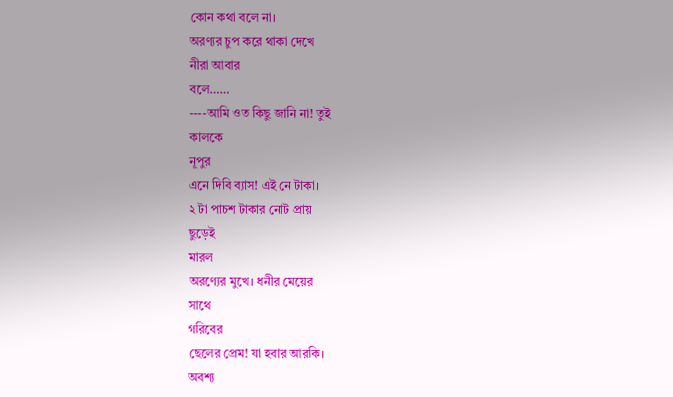কোন কথা বলে না।
অরণ্যর চুপ করে থাকা দেখে
নীরা আবার
বলে……
----আমি ওত কিছু জানি না! তুই
কালকে
নূপুর
এনে দিবি ব্যাস! এই নে টাকা।
২ টা পাচশ টাকার নোট প্রায়
ছুড়েই
মারল
অরণ্যের মুখে। ধনীর মেয়ের
সাথে
গরিবের
ছেলের প্রেম! যা হবার আরকি।
অবশ্য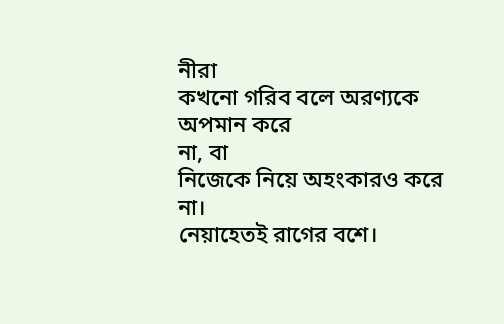নীরা
কখনো গরিব বলে অরণ্যকে
অপমান করে
না, বা
নিজেকে নিয়ে অহংকারও করে
না।
নেয়াহেতই রাগের বশে।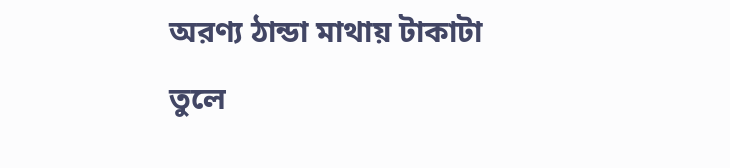অরণ্য ঠান্ডা মাথায় টাকাটা
তুলে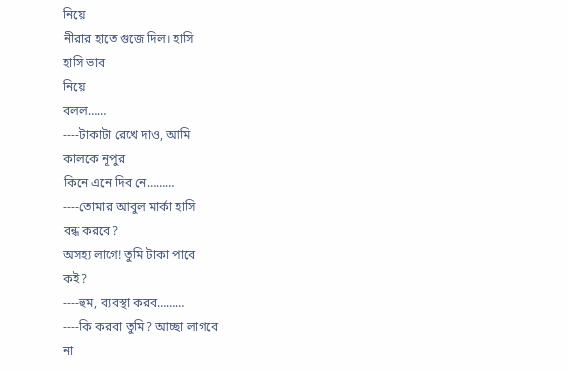নিয়ে
নীরার হাতে গুজে দিল। হাসি
হাসি ভাব
নিয়ে
বলল……
----টাকাটা রেখে দাও, আমি
কালকে নূপুর
কিনে এনে দিব নে………
----তোমার আবুল মার্কা হাসি
বন্ধ করবে?
অসহ্য লাগে! তুমি টাকা পাবে
কই?
----হুম, ব্যবস্থা করব………
----কি করবা তুমি? আচ্ছা লাগবে
না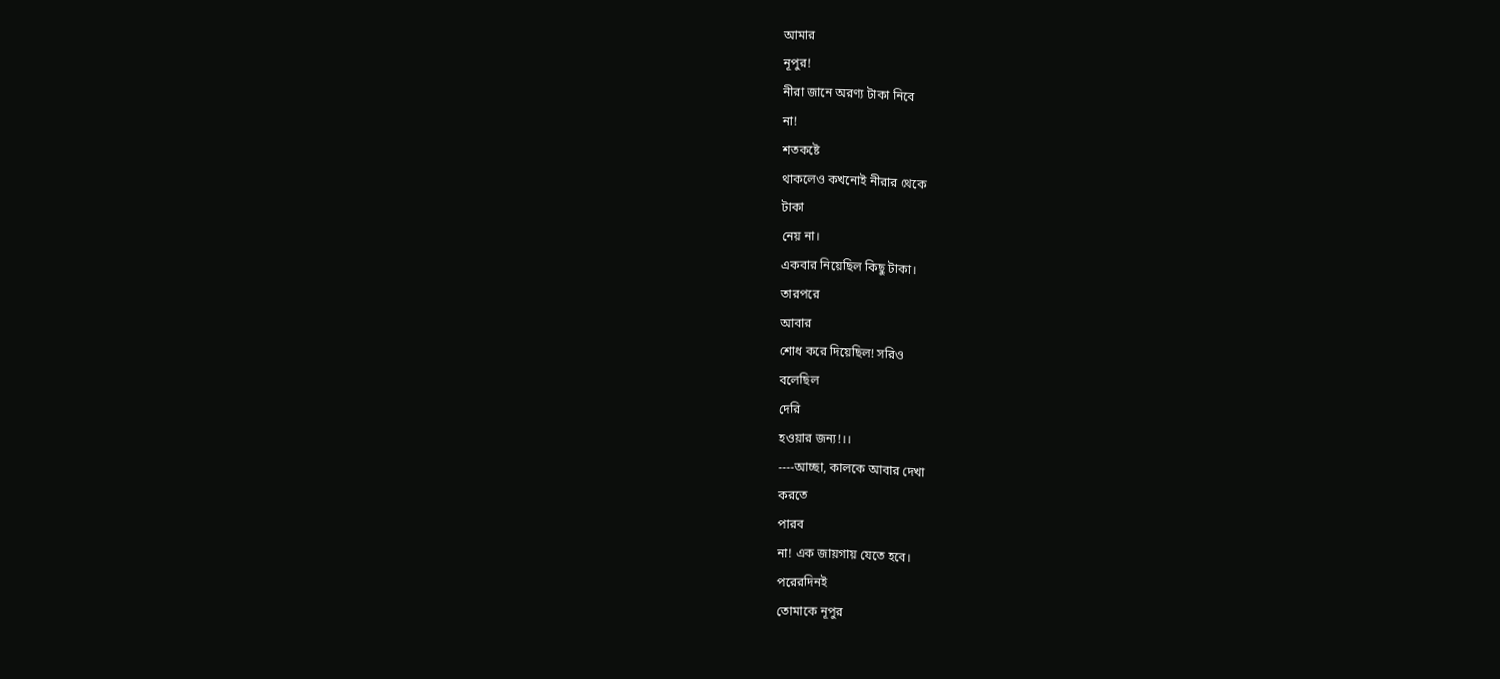আমার
নূপুর!
নীরা জানে অরণ্য টাকা নিবে
না!
শতকষ্টে
থাকলেও কখনোই নীরার থেকে
টাকা
নেয় না।
একবার নিয়েছিল কিছু টাকা।
তারপরে
আবার
শোধ করে দিয়েছিল! সরিও
বলেছিল
দেরি
হওয়ার জন্য!।।
----আচ্ছা, কালকে আবার দেখা
করতে
পারব
না! এক জায়গায় যেতে হবে।
পরেরদিনই
তোমাকে নূপুর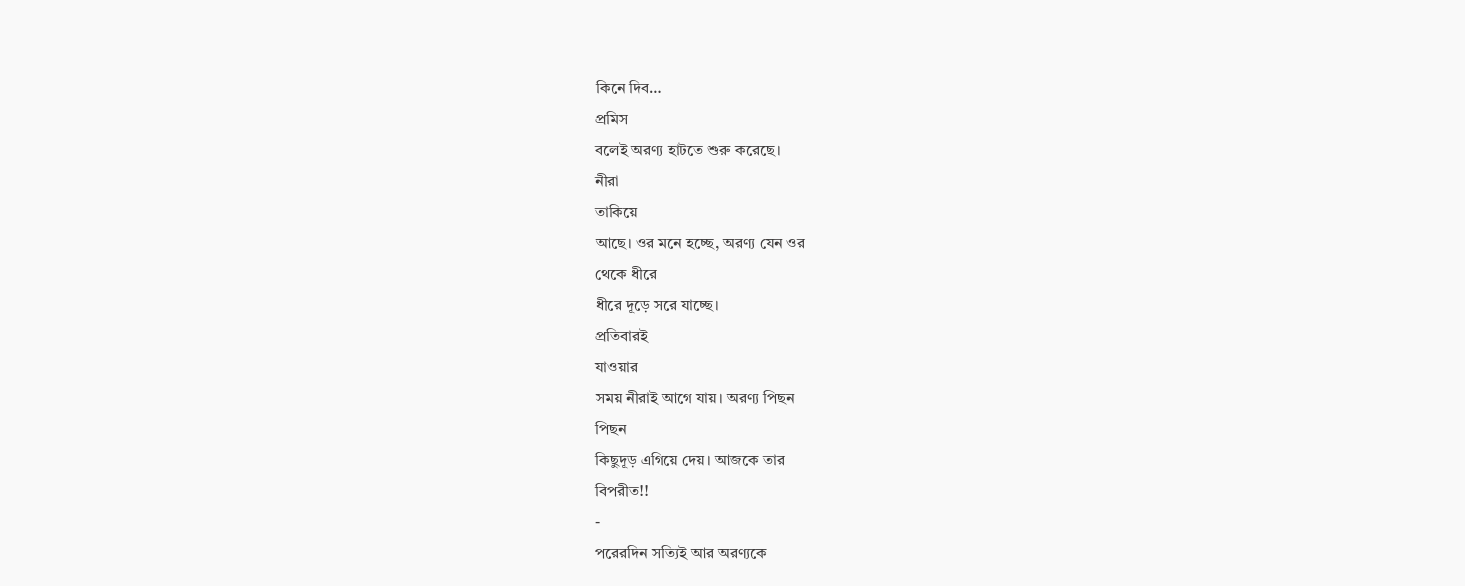কিনে দিব…
প্রমিস
বলেই অরণ্য হাটতে শুরু করেছে।
নীরা
তাকিয়ে
আছে। ওর মনে হচ্ছে, অরণ্য যেন ওর
থেকে ধীরে
ধীরে দূড়ে সরে যাচ্ছে।
প্রতিবারই
যাওয়ার
সময় নীরাই আগে যায়। অরণ্য পিছন
পিছন
কিছুদূড় এগিয়ে দেয়। আজকে তার
বিপরীত!!
-
পরেরদিন সত্যিই আর অরণ্যকে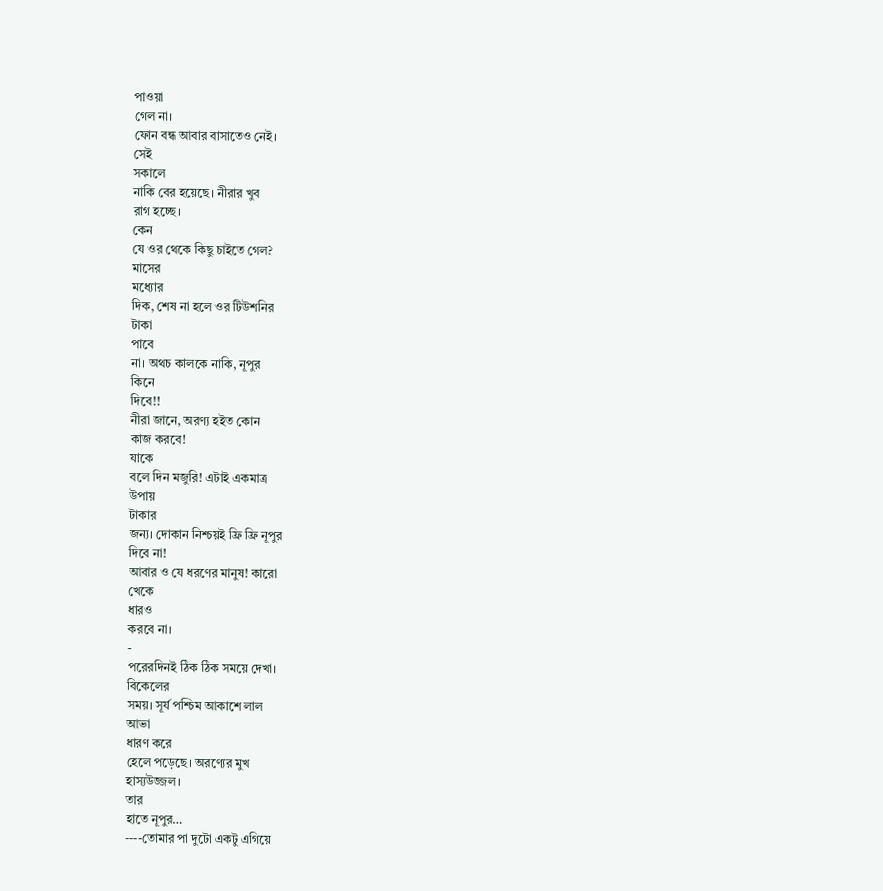পাওয়া
গেল না।
ফোন বন্ধ আবার বাসাতেও নেই।
সেই
সকালে
নাকি বের হয়েছে। নীরার খুব
রাগ হচ্ছে।
কেন
যে ওর থেকে কিছু চাইতে গেল?
মাসের
মধ্যোর
দিক, শেষ না হলে ওর টিউশনির
টাকা
পাবে
না। অথচ কালকে নাকি, নূপুর
কিনে
দিবে!!
নীরা জানে, অরণ্য হইত কোন
কাজ করবে!
যাকে
বলে দিন মজুরি! এটাই একমাত্র
উপায়
টাকার
জন্য। দোকান নিশ্চয়ই ফ্রি ফ্রি নূপুর
দিবে না!
আবার ও যে ধরণের মানুষ! কারো
খেকে
ধারও
করবে না।
-
পরেরদিনই ঠিক ঠিক সময়ে দেখা।
বিকেলের
সময়। সূর্য পশ্চিম আকাশে লাল
আভা
ধারণ করে
হেলে পড়েছে। অরণ্যের মুখ
হাস্যউজ্জল।
তার
হাতে নূপুর…
----তোমার পা দুটো একটু এগিয়ে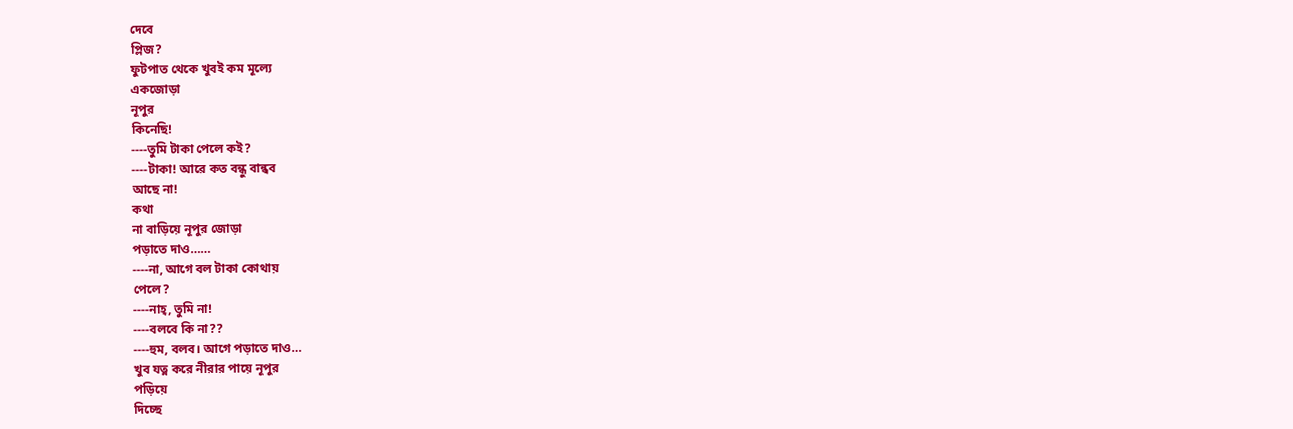দেবে
প্লিজ?
ফুটপাত থেকে খুবই কম মূল্যে
একজোড়া
নূপুর
কিনেছি!
----তুমি টাকা পেলে কই?
----টাকা! আরে কত বন্ধু বান্ধব
আছে না!
কথা
না বাড়িয়ে নূপুর জোড়া
পড়াতে দাও……
----না, আগে বল টাকা কোথায়
পেলে?
----নাহ্, তুমি না!
----বলবে কি না??
----হুম, বলব। আগে পড়াতে দাও…
খুব যত্ন করে নীরার পায়ে নূপুর
পড়িয়ে
দিচ্ছে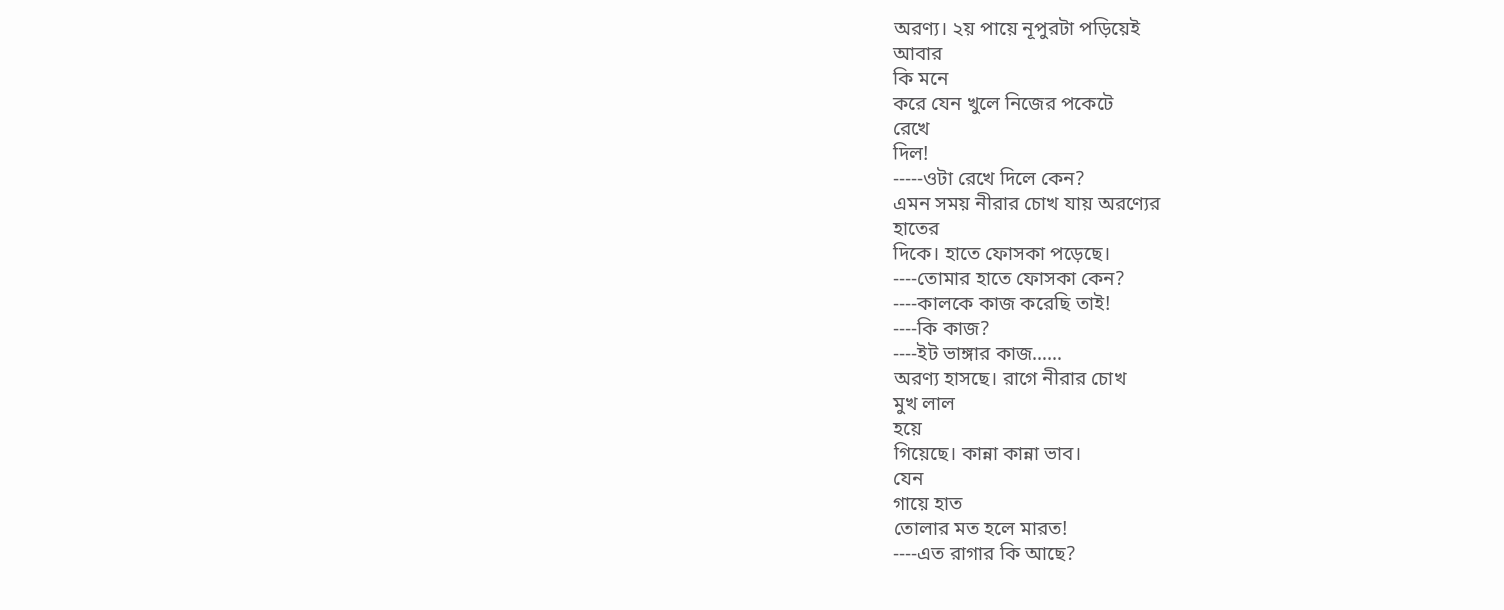অরণ্য। ২য় পায়ে নূপুরটা পড়িয়েই
আবার
কি মনে
করে যেন খুলে নিজের পকেটে
রেখে
দিল!
-----ওটা রেখে দিলে কেন?
এমন সময় নীরার চোখ যায় অরণ্যের
হাতের
দিকে। হাতে ফোসকা পড়েছে।
----তোমার হাতে ফোসকা কেন?
----কালকে কাজ করেছি তাই!
----কি কাজ?
----ইট ভাঙ্গার কাজ……
অরণ্য হাসছে। রাগে নীরার চোখ
মুখ লাল
হয়ে
গিয়েছে। কান্না কান্না ভাব।
যেন
গায়ে হাত
তোলার মত হলে মারত!
----এত রাগার কি আছে?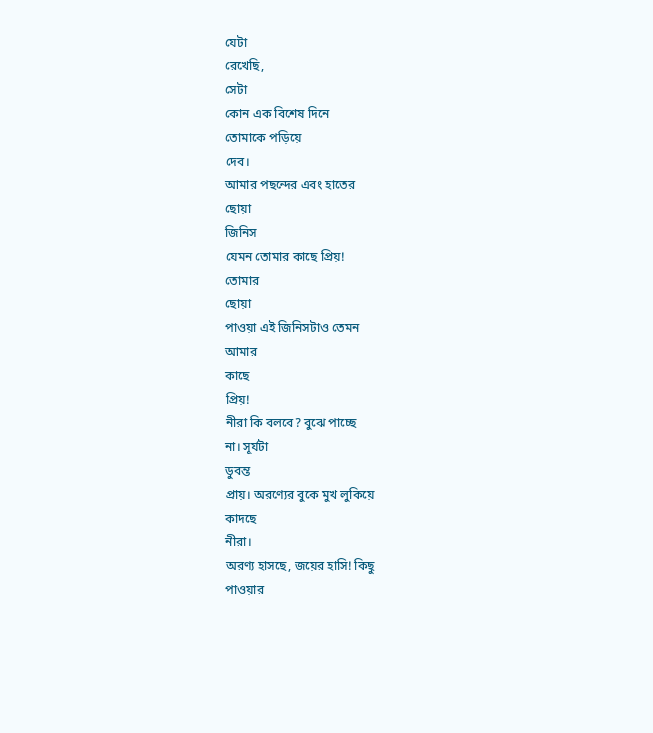যেটা
রেখেছি,
সেটা
কোন এক বিশেষ দিনে
তোমাকে পড়িয়ে
দেব।
আমার পছন্দের এবং হাতের
ছোয়া
জিনিস
যেমন তোমার কাছে প্রিয়!
তোমার
ছোয়া
পাওয়া এই জিনিসটাও তেমন
আমার
কাছে
প্রিয়!
নীরা কি বলবে? বুঝে পাচ্ছে
না। সূর্যটা
ডুবন্ত
প্রায়। অরণ্যের বুকে মুখ লুকিয়ে
কাদছে
নীরা।
অরণ্য হাসছে, জয়ের হাসি! কিছু
পাওয়ার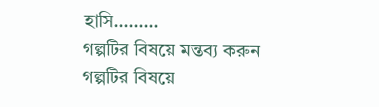হাসি………
গল্পটির বিষয়ে মন্তব্য করুন
গল্পটির বিষয়ে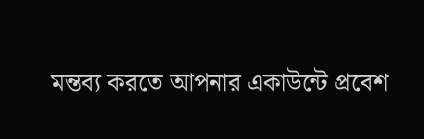মন্তব্য করতে আপনার একাউন্টে প্রবেশ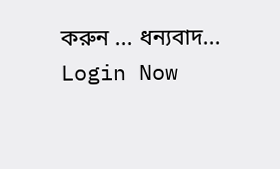করুন ... ধন্যবাদ... Login Now